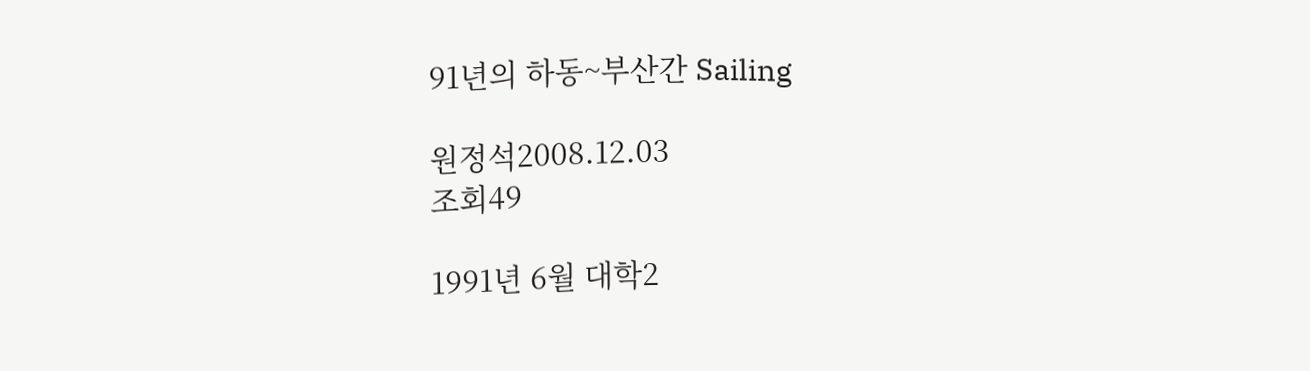91년의 하동~부산간 Sailing

원정석2008.12.03
조회49

1991년 6월 대학2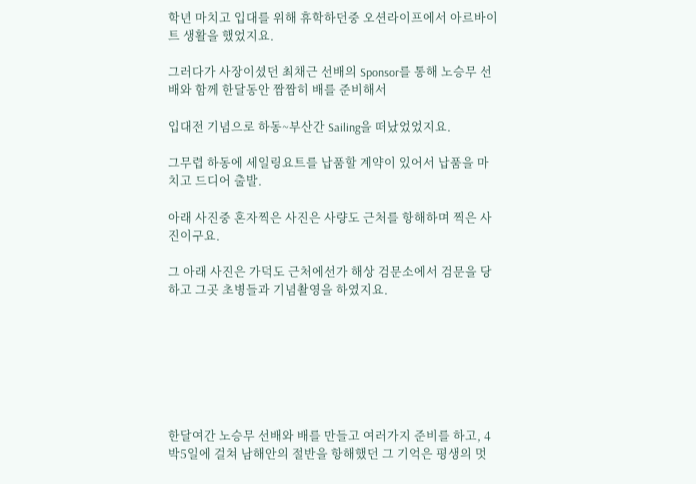학년 마치고 입대를 위해 휴학하던중 오션라이프에서 아르바이트 생활을 했었지요.

그러다가 사장이셨던 최채근 선배의 Sponsor를 통해 노승무 선배와 함께 한달동안 짬짬히 배를 준비해서

입대전 기념으로 하동~부산간 Sailing을 떠났었었지요.

그무렵 하동에 세일링요트를 납품할 계약이 있어서 납품을 마치고 드디어 출발.

아래 사진중 혼자찍은 사진은 사량도 근처를 항해하며 찍은 사진이구요.

그 아래 사진은 가덕도 근처에선가 해상 검문소에서 검문을 당하고 그곳 초병들과 기념촬영을 하였지요.







한달여간 노승무 선배와 배를 만들고 여러가지 준비를 하고, 4박5일에 걸쳐 남해안의 절반을 항해했던 그 기억은 평생의 멋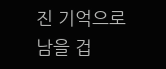진 기억으로 남을 겁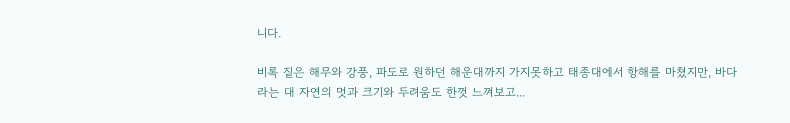니다.

비록 짙은 해무와 강풍, 파도로 원하던 해운대까지 가지못하고 태종대에서 항해를 마쳤지만, 바다라는 대 자연의 멋과 크기와 두려움도 한껏 느껴보고...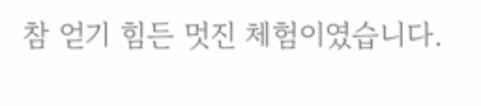참 얻기 힘든 멋진 체험이였습니다.